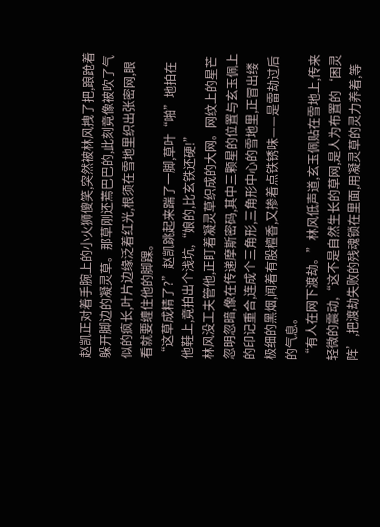赵凯正对着手腕上的小火狮傻笑,突然被林风拽了把,踉跄着躲开脚边的凝灵草。那草刚还蔫巴巴的,此刻竟像被吹了气似的疯长,叶片边缘泛着红光,根须在雪地里织出张密网,眼看就要缠住他的脚踝。
“这草成精了?”赵凯跳起来踹了一脚,草叶“啪”地拍在他鞋上,竟拍出个浅坑,“娘的,比玄铁还硬!”
林风没工夫管他,正盯着凝灵草织成的大网。网纹上的星芒忽明忽暗,像在传递摩斯密码,其中三颗星的位置与玄玉佩上的印记重合,连成个三角形,三角形中心的雪地里,正冒出缕极细的黑烟,闻着有股檀香,又掺着点铁锈味——是雷劫过后的气息。
“有人在网下渡劫。”林风低声道,玄玉佩贴在雪地上,传来轻微的震动,“这不是自然生长的草网,是人为布置的‘困灵阵’,把渡劫失败的残魂锁在里面,用凝灵草的灵力养着,等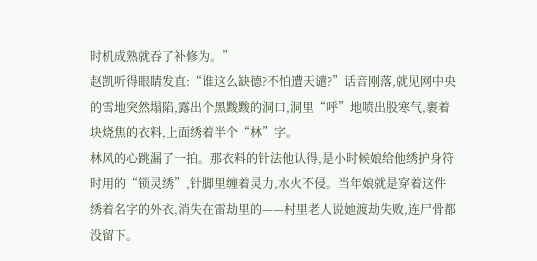时机成熟就吞了补修为。”
赵凯听得眼睛发直:“谁这么缺德?不怕遭天谴?”话音刚落,就见网中央的雪地突然塌陷,露出个黑黢黢的洞口,洞里“呼”地喷出股寒气,裹着块烧焦的衣料,上面绣着半个“林”字。
林风的心跳漏了一拍。那衣料的针法他认得,是小时候娘给他绣护身符时用的“锁灵绣”,针脚里缠着灵力,水火不侵。当年娘就是穿着这件绣着名字的外衣,消失在雷劫里的——村里老人说她渡劫失败,连尸骨都没留下。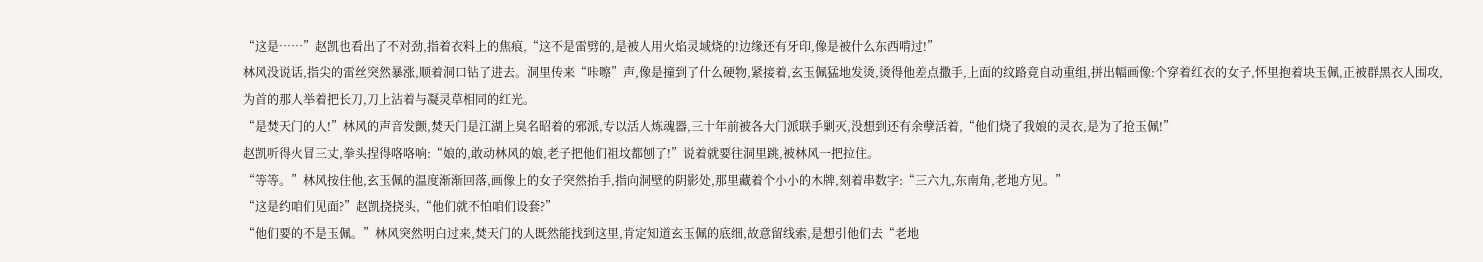“这是……”赵凯也看出了不对劲,指着衣料上的焦痕,“这不是雷劈的,是被人用火焰灵域烧的!边缘还有牙印,像是被什么东西啃过!”
林风没说话,指尖的雷丝突然暴涨,顺着洞口钻了进去。洞里传来“咔嚓”声,像是撞到了什么硬物,紧接着,玄玉佩猛地发烫,烫得他差点撒手,上面的纹路竟自动重组,拼出幅画像:个穿着红衣的女子,怀里抱着块玉佩,正被群黑衣人围攻,为首的那人举着把长刀,刀上沾着与凝灵草相同的红光。
“是焚天门的人!”林风的声音发颤,焚天门是江湖上臭名昭着的邪派,专以活人炼魂器,三十年前被各大门派联手剿灭,没想到还有余孽活着,“他们烧了我娘的灵衣,是为了抢玉佩!”
赵凯听得火冒三丈,拳头捏得咯咯响:“娘的,敢动林风的娘,老子把他们祖坟都刨了!”说着就要往洞里跳,被林风一把拉住。
“等等。”林风按住他,玄玉佩的温度渐渐回落,画像上的女子突然抬手,指向洞壁的阴影处,那里藏着个小小的木牌,刻着串数字:“三六九,东南角,老地方见。”
“这是约咱们见面?”赵凯挠挠头,“他们就不怕咱们设套?”
“他们要的不是玉佩。”林风突然明白过来,焚天门的人既然能找到这里,肯定知道玄玉佩的底细,故意留线索,是想引他们去“老地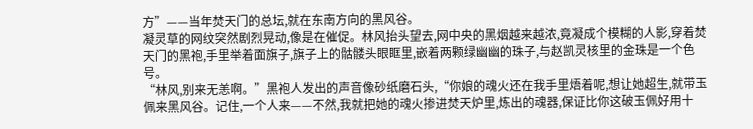方”——当年焚天门的总坛,就在东南方向的黑风谷。
凝灵草的网纹突然剧烈晃动,像是在催促。林风抬头望去,网中央的黑烟越来越浓,竟凝成个模糊的人影,穿着焚天门的黑袍,手里举着面旗子,旗子上的骷髅头眼眶里,嵌着两颗绿幽幽的珠子,与赵凯灵核里的金珠是一个色号。
“林风,别来无恙啊。”黑袍人发出的声音像砂纸磨石头,“你娘的魂火还在我手里焐着呢,想让她超生,就带玉佩来黑风谷。记住,一个人来——不然,我就把她的魂火掺进焚天炉里,炼出的魂器,保证比你这破玉佩好用十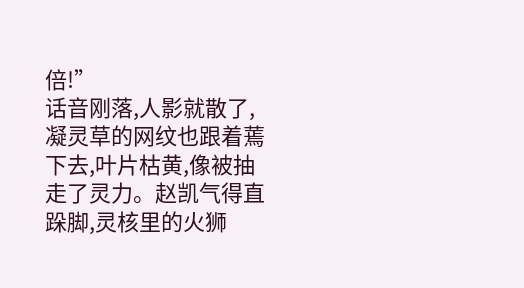倍!”
话音刚落,人影就散了,凝灵草的网纹也跟着蔫下去,叶片枯黄,像被抽走了灵力。赵凯气得直跺脚,灵核里的火狮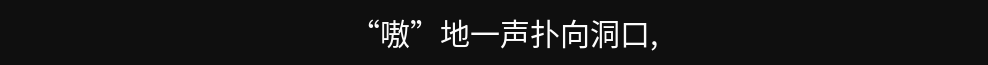“嗷”地一声扑向洞口,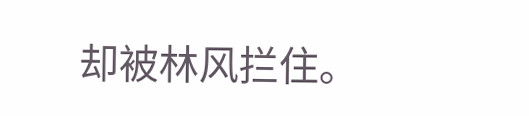却被林风拦住。